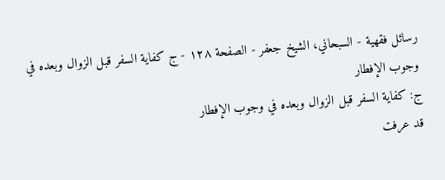رسائل فقهية - السبحاني، الشيخ جعفر - الصفحة ١٢٨ - ج كفاية السفر قبل الزوال وبعده في وجوب الإفطار
ج: كفاية السفر قبل الزوال وبعده في وجوب الإفطار
قد عرفت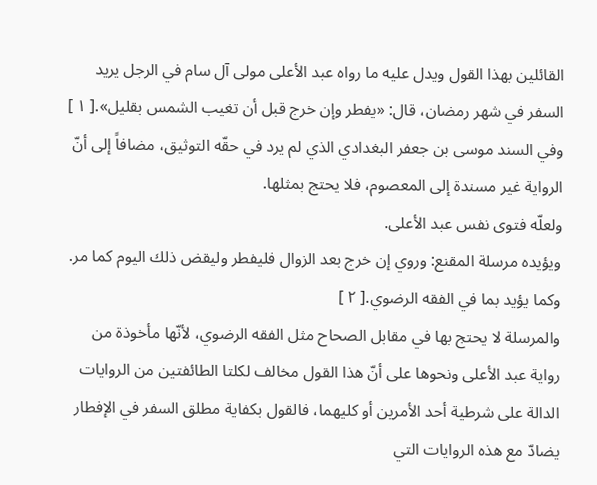القائلين بهذا القول ويدل عليه ما رواه عبد الأعلى مولى آل سام في الرجل يريد السفر في شهر رمضان، قال: «يفطر وإن خرج قبل أن تغيب الشمس بقليل».[ ١ ]
وفي السند موسى بن جعفر البغدادي الذي لم يرد في حقّه التوثيق، مضافاً إلى أنّ الرواية غير مسندة إلى المعصوم، فلا يحتج بمثلها.
ولعلّه فتوى نفس عبد الأعلى.
ويؤيده مرسلة المقنع: وروي إن خرج بعد الزوال فليفطر وليقض ذلك اليوم كما مر. وكما يؤيد بما في الفقه الرضوي.[ ٢ ]
والمرسلة لا يحتج بها في مقابل الصحاح مثل الفقه الرضوي، لأنّها مأخوذة من رواية عبد الأعلى ونحوها على أنّ هذا القول مخالف لكلتا الطائفتين من الروايات الدالة على شرطية أحد الأمرين أو كليهما، فالقول بكفاية مطلق السفر في الإفطار يضادّ مع هذه الروايات التي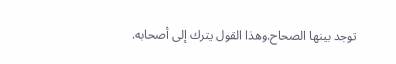توجد بينها الصحاح.وهذا القول يترك إلى أصحابه.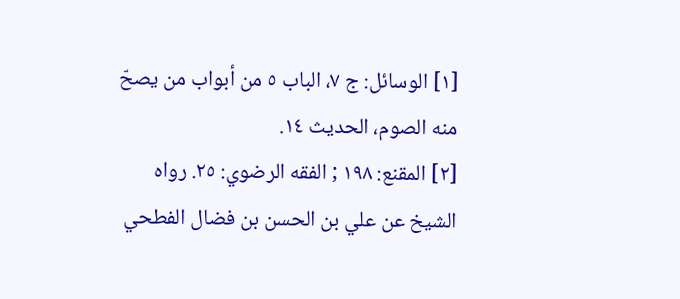[١] الوسائل: ج ٧، الباب ٥ من أبواب من يصحّ منه الصوم، الحديث ١٤.
[٢] المقنع: ١٩٨ ; الفقه الرضوي: ٢٥. رواه الشيخ عن علي بن الحسن بن فضال الفطحي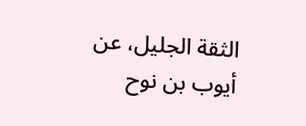الثقة الجليل، عن أيوب بن نوح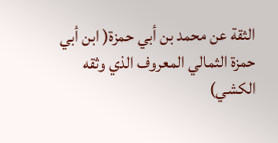الثقة عن محمد بن أبي حمزة( ابن أبي حمزة الثمالي المعروف الذي وثقه الكشي)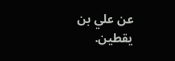عن علي بن يقطين.